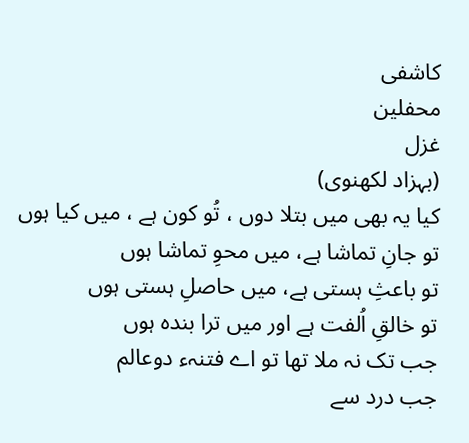کاشفی
محفلین
غزل
(بہزاد لکھنوی)
کیا یہ بھی میں بتلا دوں ، تُو کون ہے ، میں کیا ہوں
تو جانِ تماشا ہے، میں محوِ تماشا ہوں
تو باعثِ ہستی ہے، میں حاصلِ ہستی ہوں
تو خالقِ اُلفت ہے اور میں ترا بندہ ہوں
جب تک نہ ملا تھا تو اے فتنہء دوعالم
جب درد سے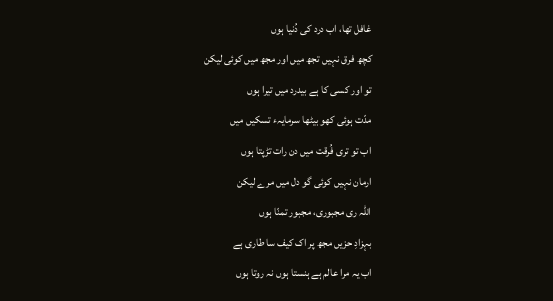غافل تھا، اب درد کی دُنیا ہوں
کچھ فرق نہیں تجھ میں اور مجھ میں کوئی لیکن
تو اور کسی کا ہے بیدرد میں تیرا ہوں
مدّت ہوئی کھو بیٹھا سرمایہء تسکیں میں
اب تو تری فُرقت میں دن رات تڑپتا ہوں
ارمان نہیں کوئی گو دل میں مرے لیکن
اللہ ری مجبوری، مجبور تمنّا ہوں
بہزادِ حزیں مجھ پر اک کیف سا طاری ہے
اب یہ مرا عالم ہے ہنستا ہوں نہ روتا ہوں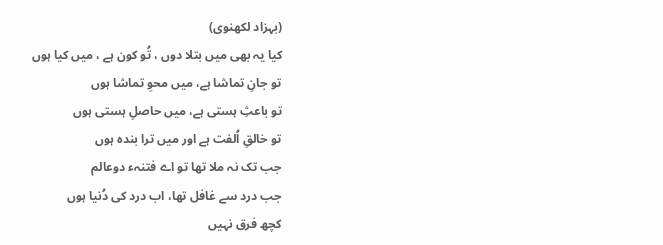(بہزاد لکھنوی)
کیا یہ بھی میں بتلا دوں ، تُو کون ہے ، میں کیا ہوں
تو جانِ تماشا ہے، میں محوِ تماشا ہوں
تو باعثِ ہستی ہے، میں حاصلِ ہستی ہوں
تو خالقِ اُلفت ہے اور میں ترا بندہ ہوں
جب تک نہ ملا تھا تو اے فتنہء دوعالم
جب درد سے غافل تھا، اب درد کی دُنیا ہوں
کچھ فرق نہیں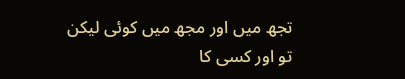تجھ میں اور مجھ میں کوئی لیکن
تو اور کسی کا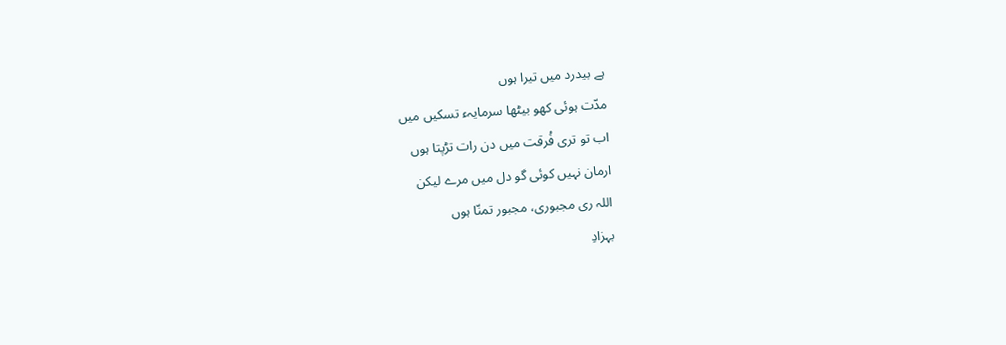ہے بیدرد میں تیرا ہوں
مدّت ہوئی کھو بیٹھا سرمایہء تسکیں میں
اب تو تری فُرقت میں دن رات تڑپتا ہوں
ارمان نہیں کوئی گو دل میں مرے لیکن
اللہ ری مجبوری، مجبور تمنّا ہوں
بہزادِ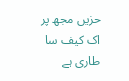حزیں مجھ پر اک کیف سا طاری ہے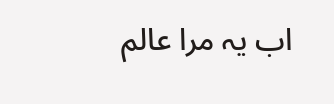اب یہ مرا عالم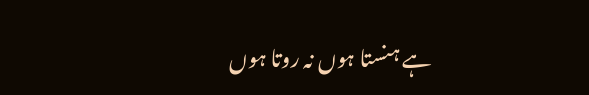ہے ہنستا ہوں نہ روتا ہوں